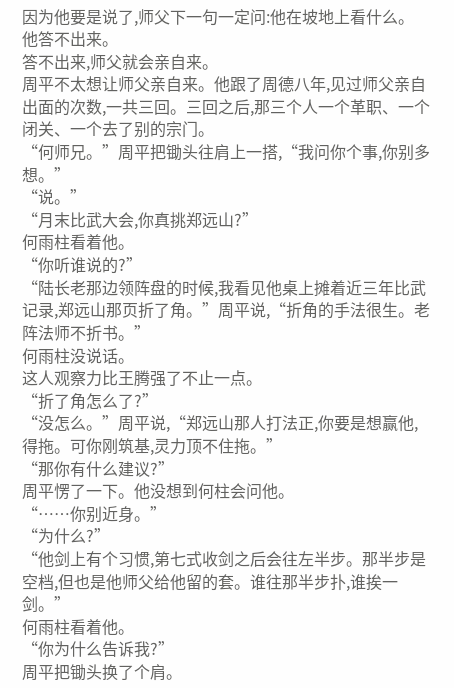因为他要是说了,师父下一句一定问:他在坡地上看什么。
他答不出来。
答不出来,师父就会亲自来。
周平不太想让师父亲自来。他跟了周德八年,见过师父亲自出面的次数,一共三回。三回之后,那三个人一个革职、一个闭关、一个去了别的宗门。
“何师兄。”周平把锄头往肩上一搭,“我问你个事,你别多想。”
“说。”
“月末比武大会,你真挑郑远山?”
何雨柱看着他。
“你听谁说的?”
“陆长老那边领阵盘的时候,我看见他桌上摊着近三年比武记录,郑远山那页折了角。”周平说,“折角的手法很生。老阵法师不折书。”
何雨柱没说话。
这人观察力比王腾强了不止一点。
“折了角怎么了?”
“没怎么。”周平说,“郑远山那人打法正,你要是想赢他,得拖。可你刚筑基,灵力顶不住拖。”
“那你有什么建议?”
周平愣了一下。他没想到何柱会问他。
“……你别近身。”
“为什么?”
“他剑上有个习惯,第七式收剑之后会往左半步。那半步是空档,但也是他师父给他留的套。谁往那半步扑,谁挨一剑。”
何雨柱看着他。
“你为什么告诉我?”
周平把锄头换了个肩。